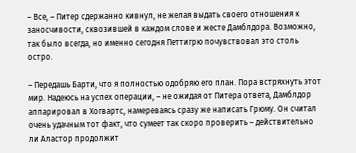– Все, – Питер сдержанно кивнул, не желая выдать своего отношения к заносчивости, сквозившей в каждом слове и жесте Дамблдора. Возможно, так было всегда, но именно сегодня Петтигрю почувствовал это столь остро.

– Передашь Барти, что я полностью одобряю его план. Пора встряхнуть этот мир. Надеюсь на успех операции, – не ожидая от Питера ответа, Дамблдор аппарировал в Хогвартс, намереваясь сразу же написать Грюму. Он считал очень удачным тот факт, что сумеет так скоро проверить – действительно ли Аластор продолжит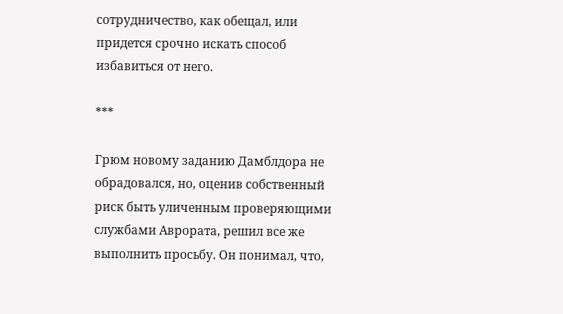сотрудничество, как обещал, или придется срочно искать способ избавиться от него.

***

Грюм новому заданию Дамблдора не обрадовался, но, оценив собственный риск быть уличенным проверяющими службами Аврората, решил все же выполнить просьбу. Он понимал, что,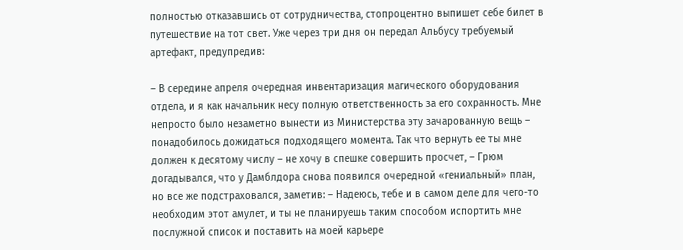полностью отказавшись от сотрудничества, стопроцентно выпишет себе билет в путешествие на тот свет. Уже через три дня он передал Альбусу требуемый артефакт, предупредив:

– В середине апреля очередная инвентаризация магического оборудования отдела, и я как начальник несу полную ответственность за его сохранность. Мне непросто было незаметно вынести из Министерства эту зачарованную вещь – понадобилось дожидаться подходящего момента. Так что вернуть ее ты мне должен к десятому числу – не хочу в спешке совершить просчет, – Грюм догадывался, что у Дамблдора снова появился очередной «гениальный» план, но все же подстраховался, заметив: – Надеюсь, тебе и в самом деле для чего-то необходим этот амулет, и ты не планируешь таким способом испортить мне послужной список и поставить на моей карьере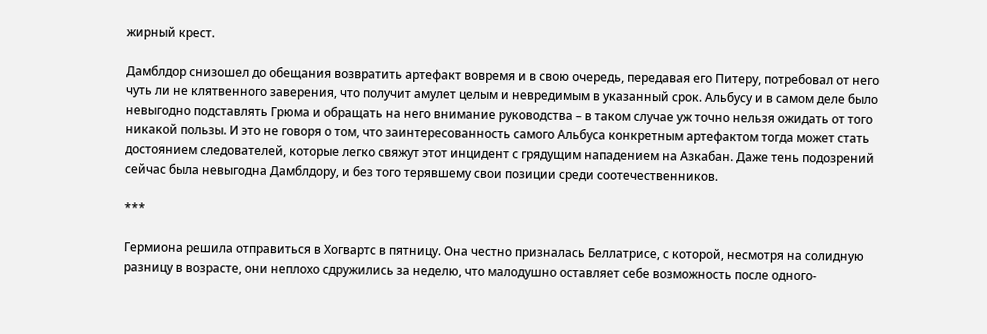жирный крест.

Дамблдор снизошел до обещания возвратить артефакт вовремя и в свою очередь, передавая его Питеру, потребовал от него чуть ли не клятвенного заверения, что получит амулет целым и невредимым в указанный срок. Альбусу и в самом деле было невыгодно подставлять Грюма и обращать на него внимание руководства – в таком случае уж точно нельзя ожидать от того никакой пользы. И это не говоря о том, что заинтересованность самого Альбуса конкретным артефактом тогда может стать достоянием следователей, которые легко свяжут этот инцидент с грядущим нападением на Азкабан. Даже тень подозрений сейчас была невыгодна Дамблдору, и без того терявшему свои позиции среди соотечественников.

***

Гермиона решила отправиться в Хогвартс в пятницу. Она честно призналась Беллатрисе, с которой, несмотря на солидную разницу в возрасте, они неплохо сдружились за неделю, что малодушно оставляет себе возможность после одного-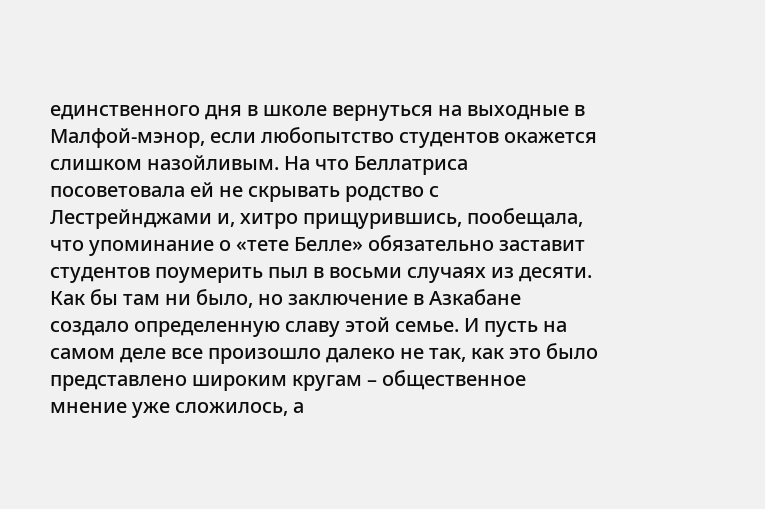единственного дня в школе вернуться на выходные в Малфой-мэнор, если любопытство студентов окажется слишком назойливым. На что Беллатриса посоветовала ей не скрывать родство с Лестрейнджами и, хитро прищурившись, пообещала, что упоминание о «тете Белле» обязательно заставит студентов поумерить пыл в восьми случаях из десяти. Как бы там ни было, но заключение в Азкабане создало определенную славу этой семье. И пусть на самом деле все произошло далеко не так, как это было представлено широким кругам – общественное мнение уже сложилось, а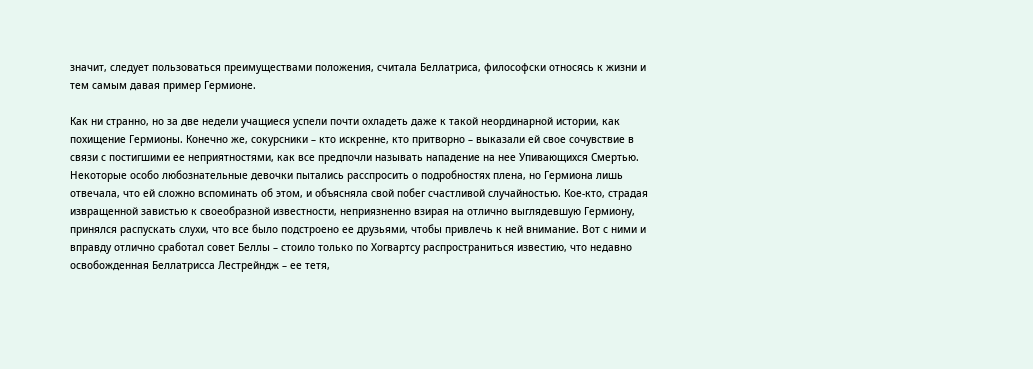значит, следует пользоваться преимуществами положения, считала Беллатриса, философски относясь к жизни и тем самым давая пример Гермионе.

Как ни странно, но за две недели учащиеся успели почти охладеть даже к такой неординарной истории, как похищение Гермионы. Конечно же, сокурсники – кто искренне, кто притворно – выказали ей свое сочувствие в связи с постигшими ее неприятностями, как все предпочли называть нападение на нее Упивающихся Смертью. Некоторые особо любознательные девочки пытались расспросить о подробностях плена, но Гермиона лишь отвечала, что ей сложно вспоминать об этом, и объясняла свой побег счастливой случайностью. Кое-кто, страдая извращенной завистью к своеобразной известности, неприязненно взирая на отлично выглядевшую Гермиону, принялся распускать слухи, что все было подстроено ее друзьями, чтобы привлечь к ней внимание. Вот с ними и вправду отлично сработал совет Беллы – стоило только по Хогвартсу распространиться известию, что недавно освобожденная Беллатрисса Лестрейндж – ее тетя,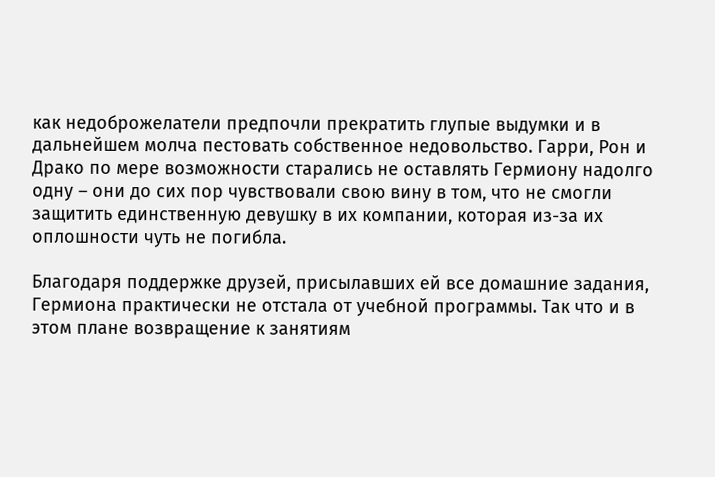как недоброжелатели предпочли прекратить глупые выдумки и в дальнейшем молча пестовать собственное недовольство. Гарри, Рон и Драко по мере возможности старались не оставлять Гермиону надолго одну – они до сих пор чувствовали свою вину в том, что не смогли защитить единственную девушку в их компании, которая из-за их оплошности чуть не погибла.

Благодаря поддержке друзей, присылавших ей все домашние задания, Гермиона практически не отстала от учебной программы. Так что и в этом плане возвращение к занятиям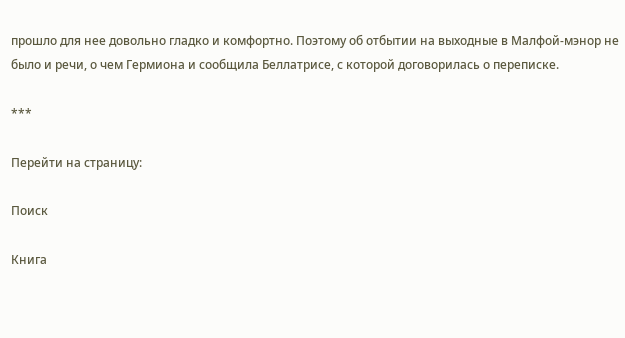прошло для нее довольно гладко и комфортно. Поэтому об отбытии на выходные в Малфой-мэнор не было и речи, о чем Гермиона и сообщила Беллатрисе, с которой договорилась о переписке.

***

Перейти на страницу:

Поиск

Книга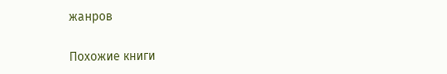жанров

Похожие книги